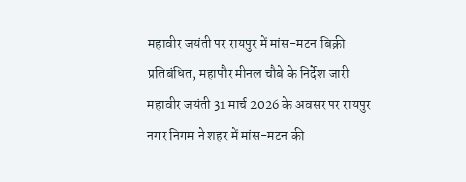महावीर जयंती पर रायपुर में मांस-मटन बिक्री प्रतिबंधित, महापौर मीनल चौबे के निर्देश जारी
महावीर जयंती 31 मार्च 2026 के अवसर पर रायपुर नगर निगम ने शहर में मांस-मटन की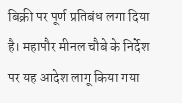बिक्री पर पूर्ण प्रतिबंध लगा दिया है। महापौर मीनल चौबे के निर्देश पर यह आदेश लागू किया गया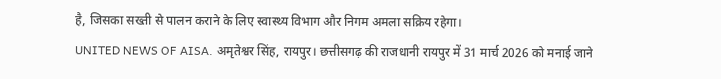है, जिसका सख्ती से पालन कराने के लिए स्वास्थ्य विभाग और निगम अमला सक्रिय रहेगा।
UNITED NEWS OF AISA. अमृतेश्वर सिंह, रायपुर। छत्तीसगढ़ की राजधानी रायपुर में 31 मार्च 2026 को मनाई जाने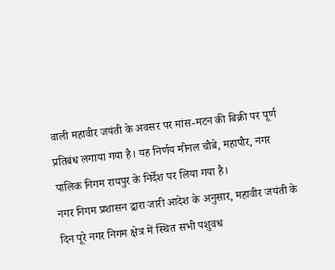वाली महावीर जयंती के अवसर पर मांस-मटन की बिक्री पर पूर्ण प्रतिबंध लगाया गया है। यह निर्णय मीनल चौबे, महापौर, नगर पालिक निगम रायपुर के निर्देश पर लिया गया है।
नगर निगम प्रशासन द्वारा जारी आदेश के अनुसार, महावीर जयंती के दिन पूरे नगर निगम क्षेत्र में स्थित सभी पशुवध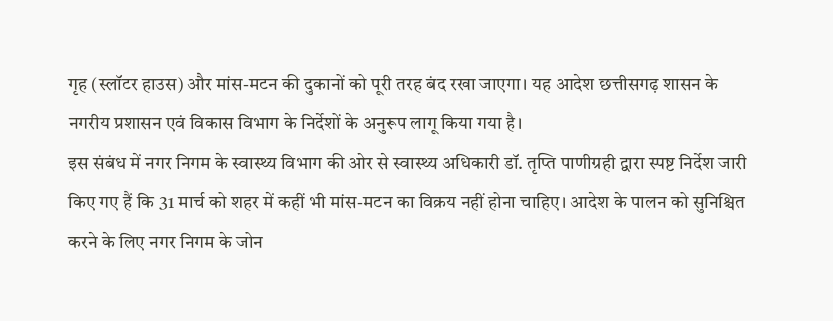गृह (स्लॉटर हाउस) और मांस-मटन की दुकानों को पूरी तरह बंद रखा जाएगा। यह आदेश छत्तीसगढ़ शासन के नगरीय प्रशासन एवं विकास विभाग के निर्देशों के अनुरूप लागू किया गया है।
इस संबंध में नगर निगम के स्वास्थ्य विभाग की ओर से स्वास्थ्य अधिकारी डॉ. तृप्ति पाणीग्रही द्वारा स्पष्ट निर्देश जारी किए गए हैं कि 31 मार्च को शहर में कहीं भी मांस-मटन का विक्रय नहीं होना चाहिए। आदेश के पालन को सुनिश्चित करने के लिए नगर निगम के जोन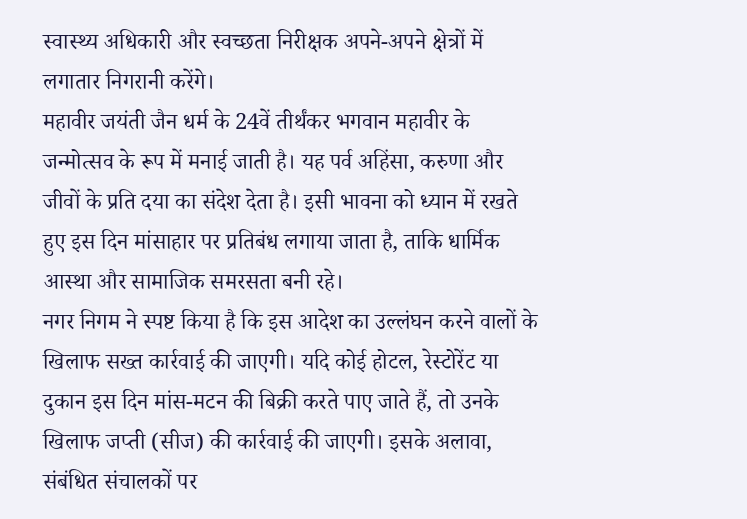स्वास्थ्य अधिकारी और स्वच्छता निरीक्षक अपने-अपने क्षेत्रों में लगातार निगरानी करेंगे।
महावीर जयंती जैन धर्म के 24वें तीर्थंकर भगवान महावीर के जन्मोत्सव के रूप में मनाई जाती है। यह पर्व अहिंसा, करुणा और जीवों के प्रति दया का संदेश देता है। इसी भावना को ध्यान में रखते हुए इस दिन मांसाहार पर प्रतिबंध लगाया जाता है, ताकि धार्मिक आस्था और सामाजिक समरसता बनी रहे।
नगर निगम ने स्पष्ट किया है कि इस आदेश का उल्लंघन करने वालों के खिलाफ सख्त कार्रवाई की जाएगी। यदि कोई होटल, रेस्टोरेंट या दुकान इस दिन मांस-मटन की बिक्री करते पाए जाते हैं, तो उनके खिलाफ जप्ती (सीज) की कार्रवाई की जाएगी। इसके अलावा, संबंधित संचालकों पर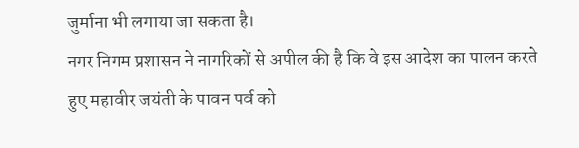जुर्माना भी लगाया जा सकता है।
नगर निगम प्रशासन ने नागरिकों से अपील की है कि वे इस आदेश का पालन करते हुए महावीर जयंती के पावन पर्व को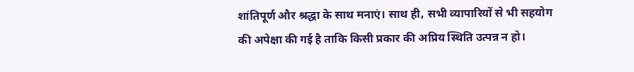शांतिपूर्ण और श्रद्धा के साथ मनाएं। साथ ही, सभी व्यापारियों से भी सहयोग की अपेक्षा की गई है ताकि किसी प्रकार की अप्रिय स्थिति उत्पन्न न हो।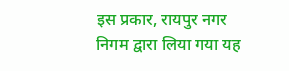इस प्रकार, रायपुर नगर निगम द्वारा लिया गया यह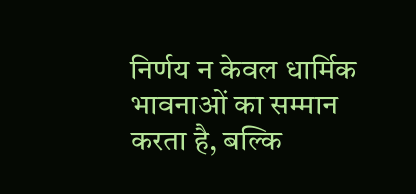निर्णय न केवल धार्मिक भावनाओं का सम्मान करता है, बल्कि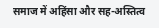समाज में अहिंसा और सह-अस्तित्व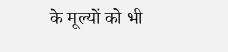के मूल्यों को भी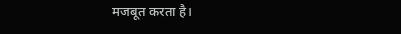मजबूत करता है।